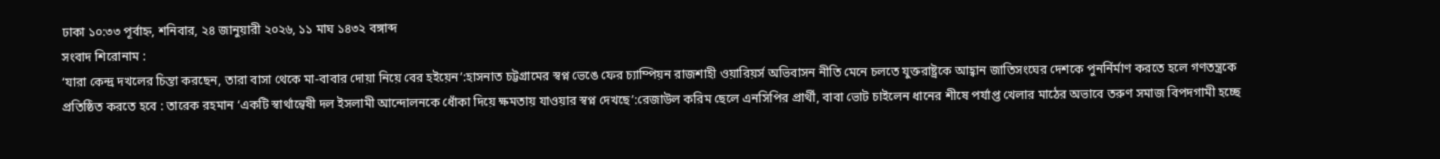ঢাকা ১০:৩৩ পূর্বাহ্ন, শনিবার, ২৪ জানুয়ারী ২০২৬, ১১ মাঘ ১৪৩২ বঙ্গাব্দ
সংবাদ শিরোনাম :
‘যারা কেন্দ্র দখলের চিন্তা করছেন, তারা বাসা থেকে মা-বাবার দোয়া নিয়ে বের হইয়েন’:হাসনাত চট্টগ্রামের স্বপ্ন ভেঙে ফের চ্যাম্পিয়ন রাজশাহী ওয়ারিয়র্স অভিবাসন নীতি মেনে চলতে যুক্তরাষ্ট্রকে আহ্বান জাতিসংঘের দেশকে পুনর্নির্মাণ করতে হলে গণতন্ত্রকে প্রতিষ্ঠিত করতে হবে : তারেক রহমান ‘একটি স্বার্থান্বেষী দল ইসলামী আন্দোলনকে ধোঁকা দিয়ে ক্ষমতায় যাওয়ার স্বপ্ন দেখছে’:রেজাউল করিম ছেলে এনসিপির প্রার্থী, বাবা ভোট চাইলেন ধানের শীষে পর্যাপ্ত খেলার মাঠের অভাবে তরুণ সমাজ বিপদগামী হচ্ছে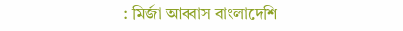: মির্জা আব্বাস বাংলাদেশি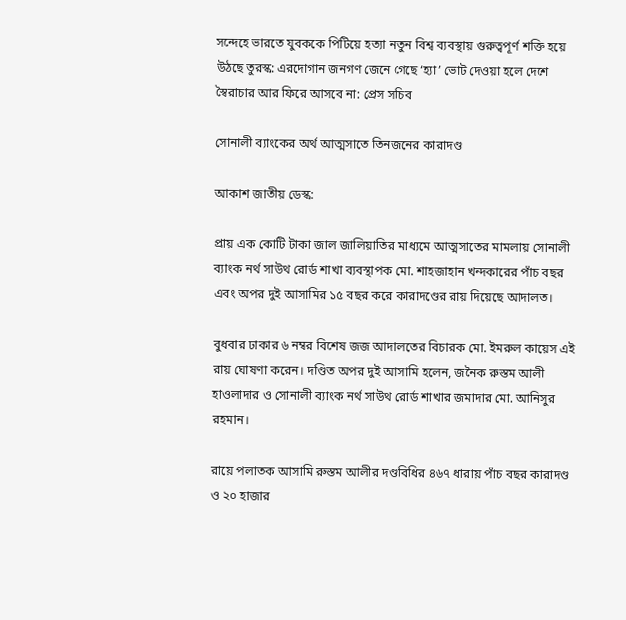সন্দেহে ভারতে যুবককে পিটিয়ে হত্যা নতুন বিশ্ব ব্যবস্থায় গুরুত্বপূর্ণ শক্তি হয়ে উঠছে তুরস্ক: এরদোগান জনগণ জেনে গেছে ‘হ্যা’ ভোট দেওয়া হলে দেশে স্বৈরাচার আর ফিরে আসবে না: প্রেস সচিব

সোনালী ব্যাংকের অর্থ আত্মসাতে তিনজনের কারাদণ্ড

আকাশ জাতীয় ডেস্ক:

প্রায় এক কোটি টাকা জাল জালিয়াতির মাধ্যমে আত্মসাতের মামলায় সোনালী ব্যাংক নর্থ সাউথ রোর্ড শাখা ব্যবস্থাপক মো. শাহজাহান খন্দকারের পাঁচ বছর এবং অপর দুই আসামির ১৫ বছর করে কারাদণ্ডের রায় দিয়েছে আদালত।

বুধবার ঢাকার ৬ নম্বর বিশেষ জজ আদালতের বিচারক মো. ইমরুল কায়েস এই রায় ঘোষণা করেন। দণ্ডিত অপর দুই আসামি হলেন, জনৈক রুস্তম আলী হাওলাদার ও সোনালী ব্যাংক নর্থ সাউথ রোর্ড শাখার জমাদার মো. আনিসুর রহমান।

রায়ে পলাতক আসামি রুস্তম আলীর দণ্ডবিধির ৪৬৭ ধারায় পাঁচ বছর কারাদণ্ড ও ২০ হাজার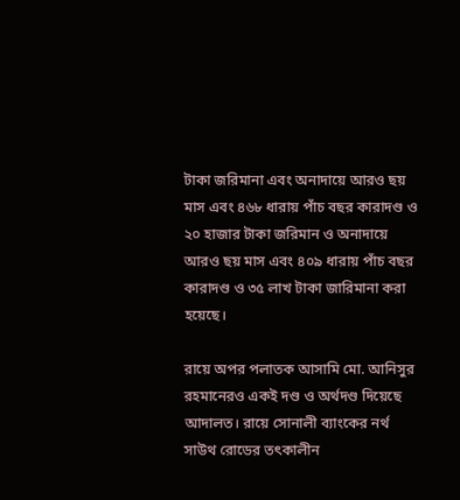টাকা জরিমানা এবং অনাদায়ে আরও ছয় মাস এবং ৪৬৮ ধারায় পাঁচ বছর কারাদণ্ড ও ২০ হাজার টাকা জরিমান ও অনাদায়ে আরও ছয় মাস এবং ৪০৯ ধারায় পাঁচ বছর কারাদণ্ড ও ৩৫ লাখ টাকা জারিমানা করা হয়েছে।

রায়ে অপর পলাতক আসামি মো. আনিসুর রহমানেরও একই দণ্ড ও অর্থদণ্ড দিয়েছে আদালত। রায়ে সোনালী ব্যাংকের নর্থ সাউথ রোডের তৎকালীন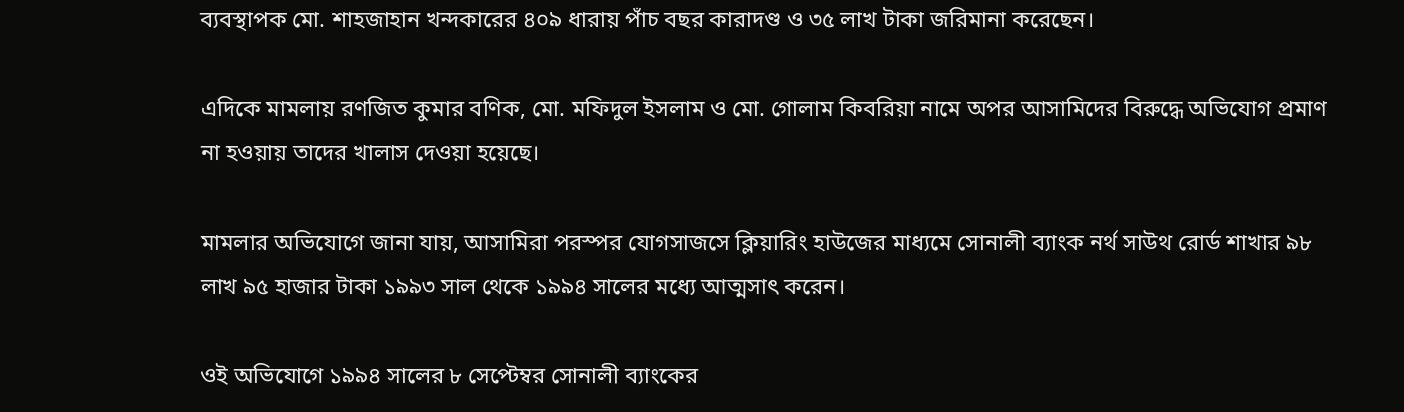ব্যবস্থাপক মো. শাহজাহান খন্দকারের ৪০৯ ধারায় পাঁচ বছর কারাদণ্ড ও ৩৫ লাখ টাকা জরিমানা করেছেন।

এদিকে মামলায় রণজিত কুমার বণিক, মো. মফিদুল ইসলাম ও মো. গোলাম কিবরিয়া নামে অপর আসামিদের বিরুদ্ধে অভিযোগ প্রমাণ না হওয়ায় তাদের খালাস দেওয়া হয়েছে।

মামলার অভিযোগে জানা যায়, আসামিরা পরস্পর যোগসাজসে ক্লিয়ারিং হাউজের মাধ্যমে সোনালী ব্যাংক নর্থ সাউথ রোর্ড শাখার ৯৮ লাখ ৯৫ হাজার টাকা ১৯৯৩ সাল থেকে ১৯৯৪ সালের মধ্যে আত্মসাৎ করেন।

ওই অভিযোগে ১৯৯৪ সালের ৮ সেপ্টেম্বর সোনালী ব্যাংকের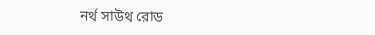নর্থ সাউথ রোড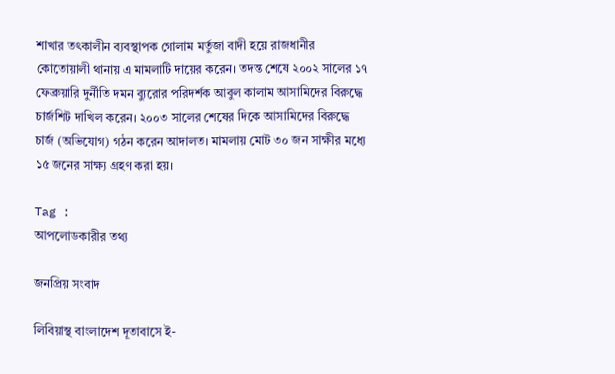শাখার তৎকালীন ব্যবস্থাপক গোলাম মর্তুজা বাদী হয়ে রাজধানীর কোতোয়ালী থানায় এ মামলাটি দায়ের করেন। তদন্ত শেষে ২০০২ সালের ১৭ ফেব্রুয়ারি দুর্নীতি দমন ব্যুরোর পরিদর্শক আবুল কালাম আসামিদের বিরুদ্ধে চার্জশিট দাখিল করেন। ২০০৩ সালের শেষের দিকে আসামিদের বিরুদ্ধে চার্জ (অভিযোগ) গঠন করেন আদালত। মামলায় মোট ৩০ জন সাক্ষীর মধ্যে ১৫ জনের সাক্ষ্য গ্রহণ করা হয়।

Tag :
আপলোডকারীর তথ্য

জনপ্রিয় সংবাদ

লিবিয়াস্থ বাংলাদেশ দূতাবাসে ই-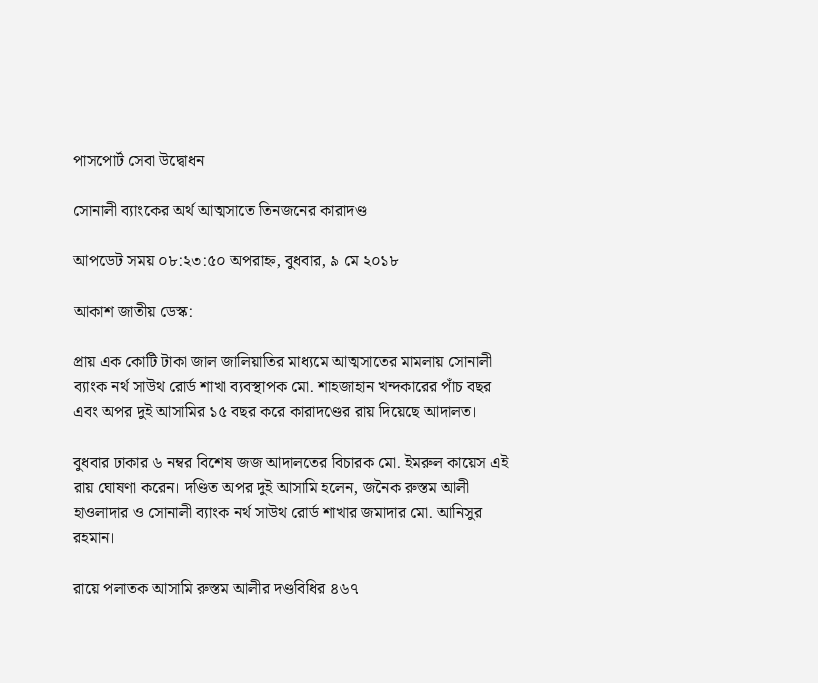পাসপোর্ট সেবা উদ্বোধন

সোনালী ব্যাংকের অর্থ আত্মসাতে তিনজনের কারাদণ্ড

আপডেট সময় ০৮:২৩:৫০ অপরাহ্ন, বুধবার, ৯ মে ২০১৮

আকাশ জাতীয় ডেস্ক:

প্রায় এক কোটি টাকা জাল জালিয়াতির মাধ্যমে আত্মসাতের মামলায় সোনালী ব্যাংক নর্থ সাউথ রোর্ড শাখা ব্যবস্থাপক মো. শাহজাহান খন্দকারের পাঁচ বছর এবং অপর দুই আসামির ১৫ বছর করে কারাদণ্ডের রায় দিয়েছে আদালত।

বুধবার ঢাকার ৬ নম্বর বিশেষ জজ আদালতের বিচারক মো. ইমরুল কায়েস এই রায় ঘোষণা করেন। দণ্ডিত অপর দুই আসামি হলেন, জনৈক রুস্তম আলী হাওলাদার ও সোনালী ব্যাংক নর্থ সাউথ রোর্ড শাখার জমাদার মো. আনিসুর রহমান।

রায়ে পলাতক আসামি রুস্তম আলীর দণ্ডবিধির ৪৬৭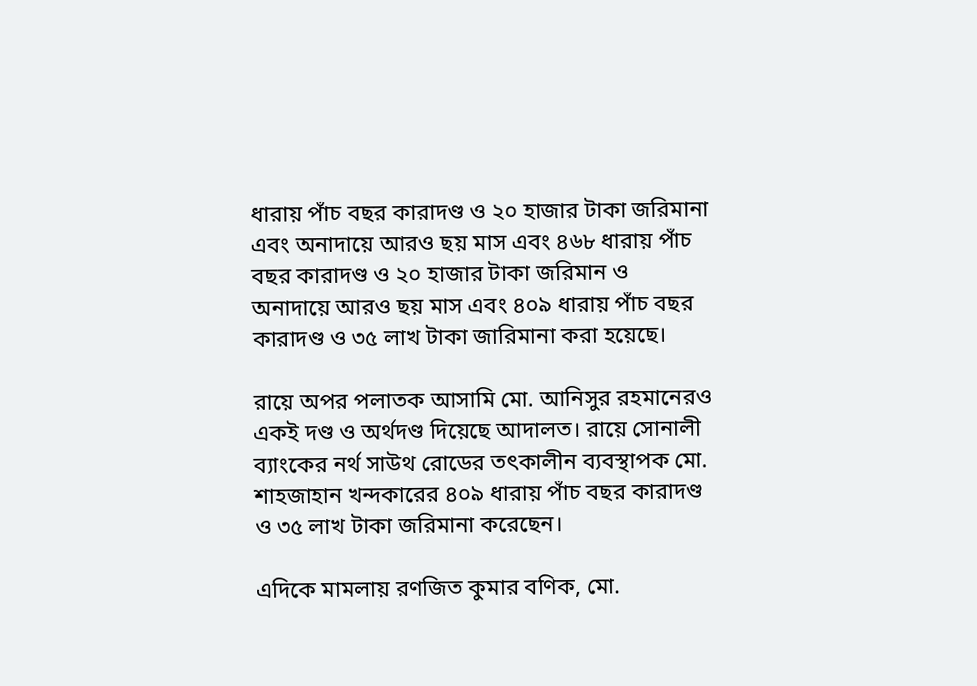ধারায় পাঁচ বছর কারাদণ্ড ও ২০ হাজার টাকা জরিমানা এবং অনাদায়ে আরও ছয় মাস এবং ৪৬৮ ধারায় পাঁচ বছর কারাদণ্ড ও ২০ হাজার টাকা জরিমান ও অনাদায়ে আরও ছয় মাস এবং ৪০৯ ধারায় পাঁচ বছর কারাদণ্ড ও ৩৫ লাখ টাকা জারিমানা করা হয়েছে।

রায়ে অপর পলাতক আসামি মো. আনিসুর রহমানেরও একই দণ্ড ও অর্থদণ্ড দিয়েছে আদালত। রায়ে সোনালী ব্যাংকের নর্থ সাউথ রোডের তৎকালীন ব্যবস্থাপক মো. শাহজাহান খন্দকারের ৪০৯ ধারায় পাঁচ বছর কারাদণ্ড ও ৩৫ লাখ টাকা জরিমানা করেছেন।

এদিকে মামলায় রণজিত কুমার বণিক, মো.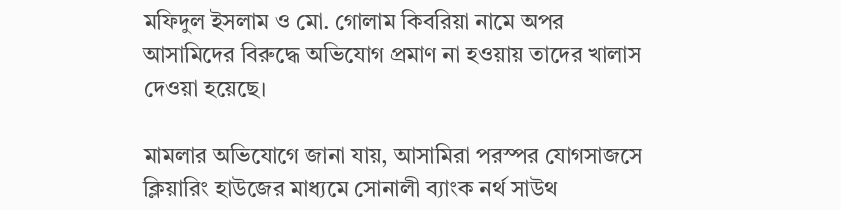মফিদুল ইসলাম ও মো. গোলাম কিবরিয়া নামে অপর আসামিদের বিরুদ্ধে অভিযোগ প্রমাণ না হওয়ায় তাদের খালাস দেওয়া হয়েছে।

মামলার অভিযোগে জানা যায়, আসামিরা পরস্পর যোগসাজসে ক্লিয়ারিং হাউজের মাধ্যমে সোনালী ব্যাংক নর্থ সাউথ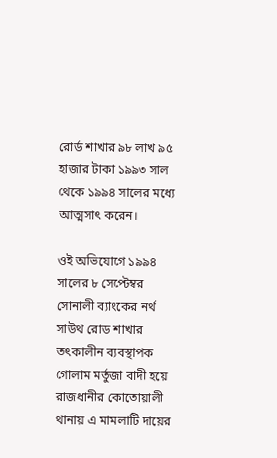রোর্ড শাখার ৯৮ লাখ ৯৫ হাজার টাকা ১৯৯৩ সাল থেকে ১৯৯৪ সালের মধ্যে আত্মসাৎ করেন।

ওই অভিযোগে ১৯৯৪ সালের ৮ সেপ্টেম্বর সোনালী ব্যাংকের নর্থ সাউথ রোড শাখার তৎকালীন ব্যবস্থাপক গোলাম মর্তুজা বাদী হয়ে রাজধানীর কোতোয়ালী থানায় এ মামলাটি দায়ের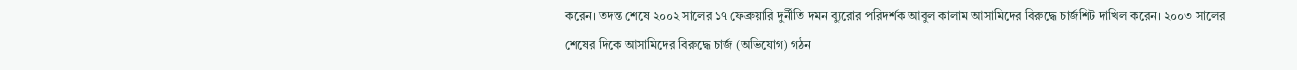করেন। তদন্ত শেষে ২০০২ সালের ১৭ ফেব্রুয়ারি দুর্নীতি দমন ব্যুরোর পরিদর্শক আবুল কালাম আসামিদের বিরুদ্ধে চার্জশিট দাখিল করেন। ২০০৩ সালের শেষের দিকে আসামিদের বিরুদ্ধে চার্জ (অভিযোগ) গঠন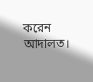করেন আদালত।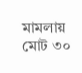মামলায় মোট ৩০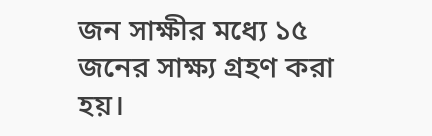জন সাক্ষীর মধ্যে ১৫ জনের সাক্ষ্য গ্রহণ করা হয়।